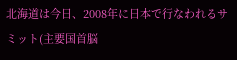北海道は今日、2008年に日本で行なわれるサミット(主要国首脳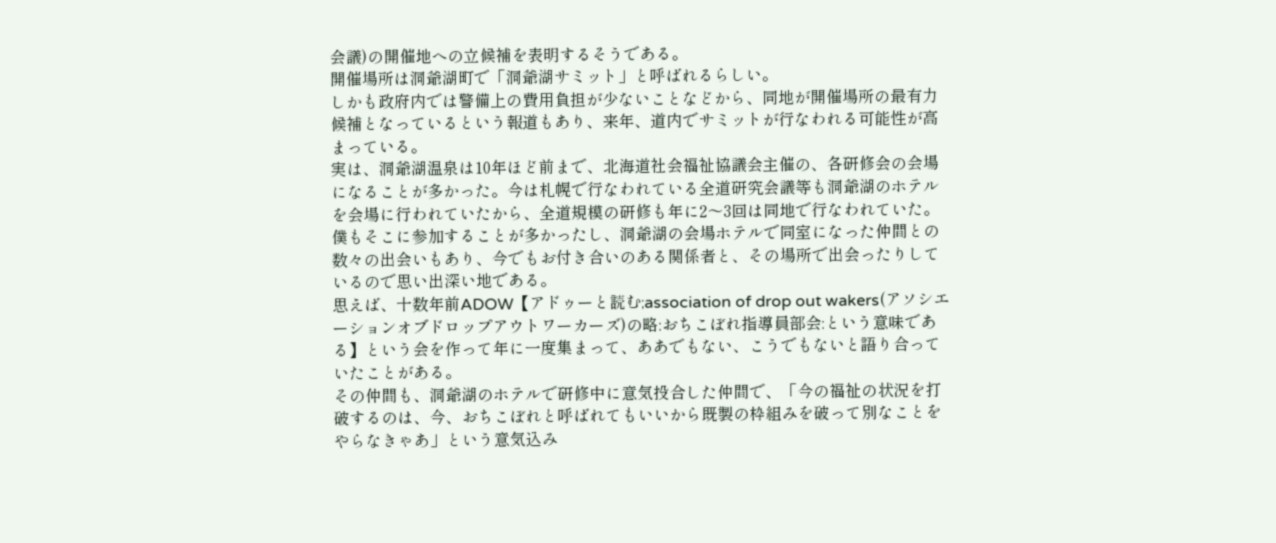会議)の開催地への立候補を表明するそうである。
開催場所は洞爺湖町で「洞爺湖サミット」と呼ばれるらしい。
しかも政府内では警備上の費用負担が少ないことなどから、同地が開催場所の最有力候補となっているという報道もあり、来年、道内でサミットが行なわれる可能性が高まっている。
実は、洞爺湖温泉は10年ほど前まで、北海道社会福祉協議会主催の、各研修会の会場になることが多かった。今は札幌で行なわれている全道研究会議等も洞爺湖のホテルを会場に行われていたから、全道規模の研修も年に2〜3回は同地で行なわれていた。
僕もそこに参加することが多かったし、洞爺湖の会場ホテルで同室になった仲間との数々の出会いもあり、今でもお付き合いのある関係者と、その場所で出会ったりしているので思い出深い地である。
思えば、十数年前ADOW【アドゥーと読む;association of drop out wakers(アソシエーションオブドロップアウトワーカーズ)の略:おちこぼれ指導員部会:という意味である】という会を作って年に一度集まって、ああでもない、こうでもないと語り合っていたことがある。
その仲間も、洞爺湖のホテルで研修中に意気投合した仲間で、「今の福祉の状況を打破するのは、今、おちこぼれと呼ばれてもいいから既製の枠組みを破って別なことをやらなきゃあ」という意気込み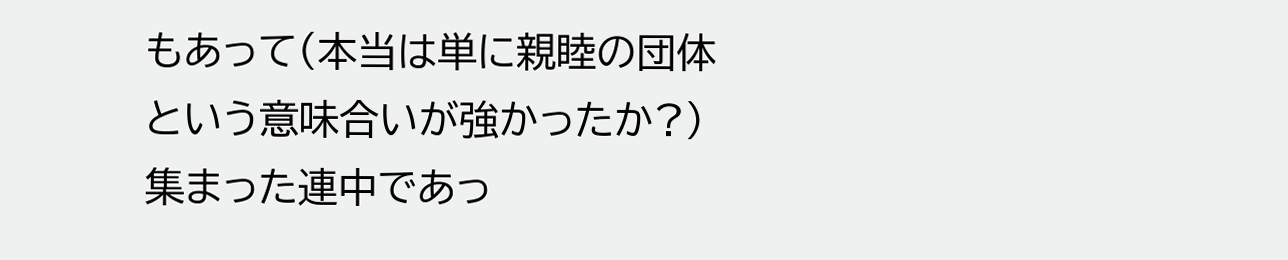もあって(本当は単に親睦の団体という意味合いが強かったか?)集まった連中であっ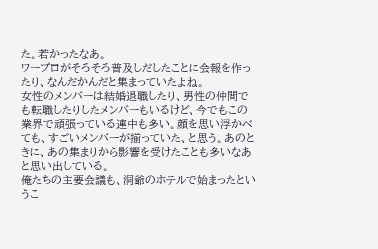た。若かったなあ。
ワープロがそろそろ普及しだしたことに会報を作ったり、なんだかんだと集まっていたよね。
女性のメンバーは結婚退職したり、男性の仲間でも転職したりしたメンバーもいるけど、今でもこの業界で頑張っている連中も多い。顔を思い浮かべても、すごいメンバーが揃っていた、と思う。あのときに、あの集まりから影響を受けたことも多いなあと思い出している。
俺たちの主要会議も、洞爺のホテルで始まったというこ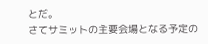とだ。
さてサミットの主要会場となる予定の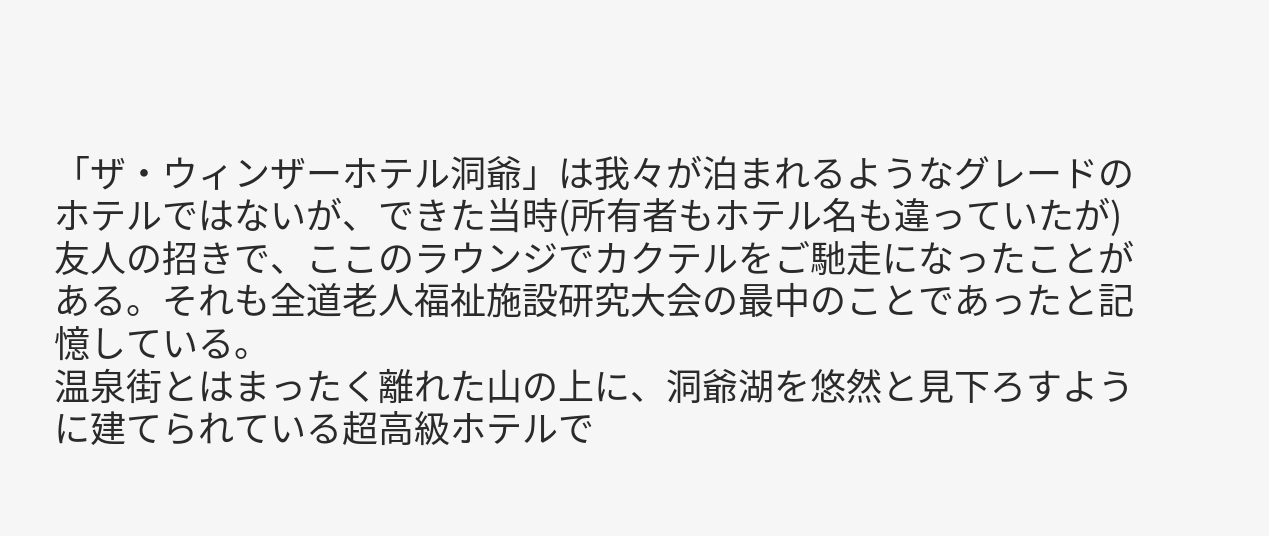「ザ・ウィンザーホテル洞爺」は我々が泊まれるようなグレードのホテルではないが、できた当時(所有者もホテル名も違っていたが)友人の招きで、ここのラウンジでカクテルをご馳走になったことがある。それも全道老人福祉施設研究大会の最中のことであったと記憶している。
温泉街とはまったく離れた山の上に、洞爺湖を悠然と見下ろすように建てられている超高級ホテルで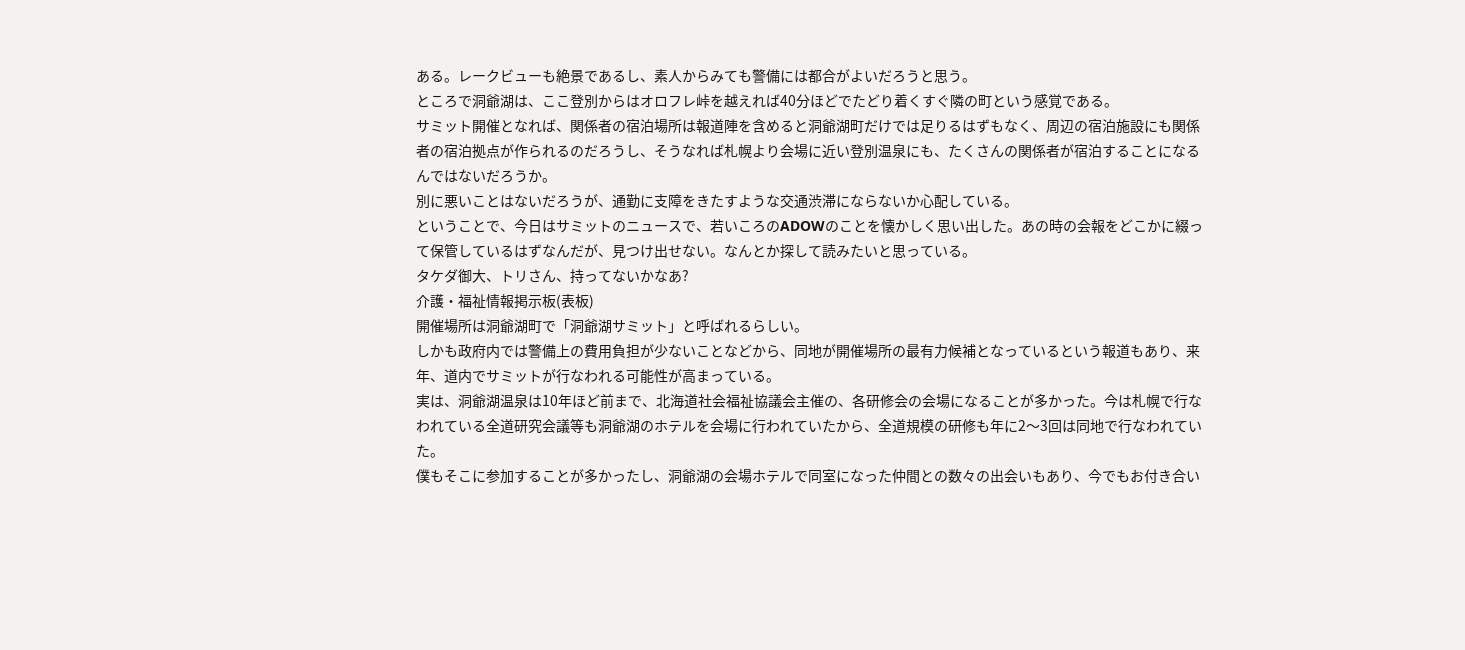ある。レークビューも絶景であるし、素人からみても警備には都合がよいだろうと思う。
ところで洞爺湖は、ここ登別からはオロフレ峠を越えれば40分ほどでたどり着くすぐ隣の町という感覚である。
サミット開催となれば、関係者の宿泊場所は報道陣を含めると洞爺湖町だけでは足りるはずもなく、周辺の宿泊施設にも関係者の宿泊拠点が作られるのだろうし、そうなれば札幌より会場に近い登別温泉にも、たくさんの関係者が宿泊することになるんではないだろうか。
別に悪いことはないだろうが、通勤に支障をきたすような交通渋滞にならないか心配している。
ということで、今日はサミットのニュースで、若いころのADOWのことを懐かしく思い出した。あの時の会報をどこかに綴って保管しているはずなんだが、見つけ出せない。なんとか探して読みたいと思っている。
タケダ御大、トリさん、持ってないかなあ?
介護・福祉情報掲示板(表板)
開催場所は洞爺湖町で「洞爺湖サミット」と呼ばれるらしい。
しかも政府内では警備上の費用負担が少ないことなどから、同地が開催場所の最有力候補となっているという報道もあり、来年、道内でサミットが行なわれる可能性が高まっている。
実は、洞爺湖温泉は10年ほど前まで、北海道社会福祉協議会主催の、各研修会の会場になることが多かった。今は札幌で行なわれている全道研究会議等も洞爺湖のホテルを会場に行われていたから、全道規模の研修も年に2〜3回は同地で行なわれていた。
僕もそこに参加することが多かったし、洞爺湖の会場ホテルで同室になった仲間との数々の出会いもあり、今でもお付き合い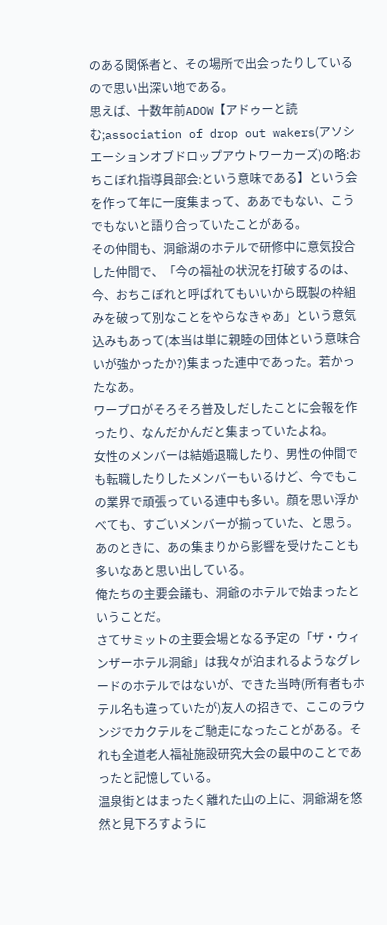のある関係者と、その場所で出会ったりしているので思い出深い地である。
思えば、十数年前ADOW【アドゥーと読む;association of drop out wakers(アソシエーションオブドロップアウトワーカーズ)の略:おちこぼれ指導員部会:という意味である】という会を作って年に一度集まって、ああでもない、こうでもないと語り合っていたことがある。
その仲間も、洞爺湖のホテルで研修中に意気投合した仲間で、「今の福祉の状況を打破するのは、今、おちこぼれと呼ばれてもいいから既製の枠組みを破って別なことをやらなきゃあ」という意気込みもあって(本当は単に親睦の団体という意味合いが強かったか?)集まった連中であった。若かったなあ。
ワープロがそろそろ普及しだしたことに会報を作ったり、なんだかんだと集まっていたよね。
女性のメンバーは結婚退職したり、男性の仲間でも転職したりしたメンバーもいるけど、今でもこの業界で頑張っている連中も多い。顔を思い浮かべても、すごいメンバーが揃っていた、と思う。あのときに、あの集まりから影響を受けたことも多いなあと思い出している。
俺たちの主要会議も、洞爺のホテルで始まったということだ。
さてサミットの主要会場となる予定の「ザ・ウィンザーホテル洞爺」は我々が泊まれるようなグレードのホテルではないが、できた当時(所有者もホテル名も違っていたが)友人の招きで、ここのラウンジでカクテルをご馳走になったことがある。それも全道老人福祉施設研究大会の最中のことであったと記憶している。
温泉街とはまったく離れた山の上に、洞爺湖を悠然と見下ろすように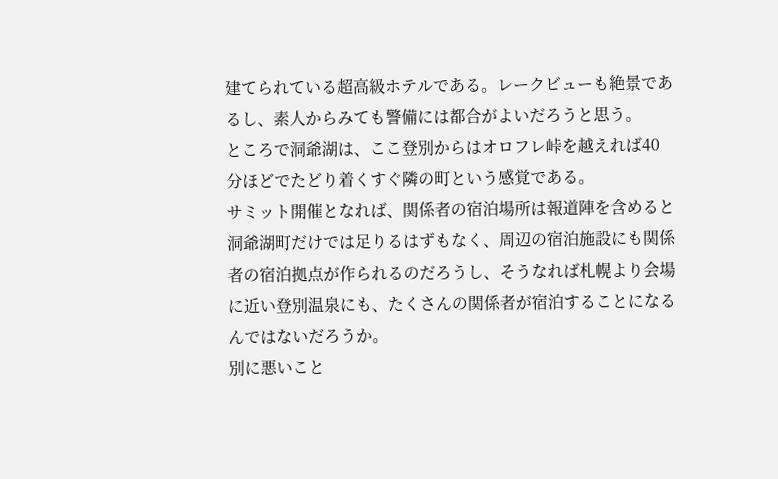建てられている超高級ホテルである。レークビューも絶景であるし、素人からみても警備には都合がよいだろうと思う。
ところで洞爺湖は、ここ登別からはオロフレ峠を越えれば40分ほどでたどり着くすぐ隣の町という感覚である。
サミット開催となれば、関係者の宿泊場所は報道陣を含めると洞爺湖町だけでは足りるはずもなく、周辺の宿泊施設にも関係者の宿泊拠点が作られるのだろうし、そうなれば札幌より会場に近い登別温泉にも、たくさんの関係者が宿泊することになるんではないだろうか。
別に悪いこと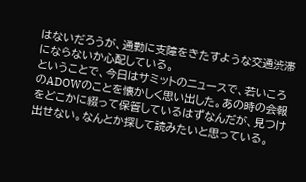はないだろうが、通勤に支障をきたすような交通渋滞にならないか心配している。
ということで、今日はサミットのニュースで、若いころのADOWのことを懐かしく思い出した。あの時の会報をどこかに綴って保管しているはずなんだが、見つけ出せない。なんとか探して読みたいと思っている。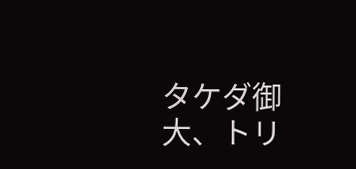タケダ御大、トリ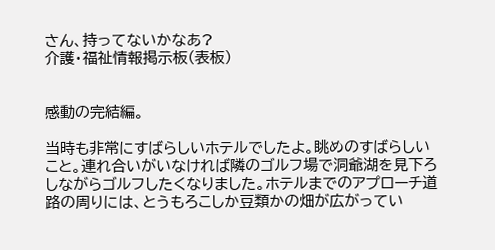さん、持ってないかなあ?
介護・福祉情報掲示板(表板)


感動の完結編。

当時も非常にすばらしいホテルでしたよ。眺めのすばらしいこと。連れ合いがいなければ隣のゴルフ場で洞爺湖を見下ろしながらゴルフしたくなりました。ホテルまでのアプローチ道路の周りには、とうもろこしか豆類かの畑が広がってい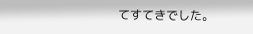てすてきでした。